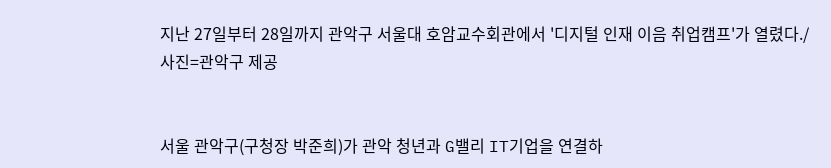지난 27일부터 28일까지 관악구 서울대 호암교수회관에서 '디지털 인재 이음 취업캠프'가 열렸다./사진=관악구 제공


서울 관악구(구청장 박준희)가 관악 청년과 G밸리 IT기업을 연결하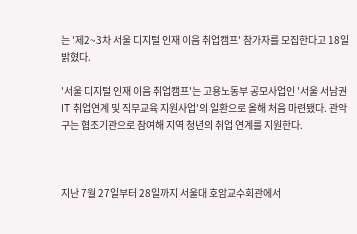는 '제2~3차 서울 디지털 인재 이음 취업캠프' 참가자를 모집한다고 18일 밝혔다.

'서울 디지털 인재 이음 취업캠프'는 고용노동부 공모사업인 '서울 서남권 IT 취업연계 및 직무교육 지원사업'의 일환으로 올해 처음 마련됐다. 관악구는 협조기관으로 참여해 지역 청년의 취업 연계를 지원한다.



지난 7월 27일부터 28일까지 서울대 호암교수회관에서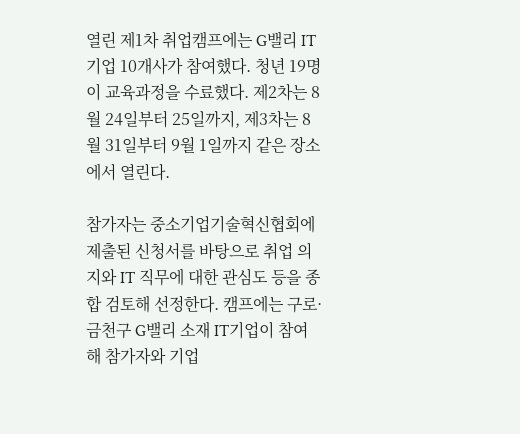열린 제1차 취업캠프에는 G밸리 IT기업 10개사가 참여했다. 청년 19명이 교육과정을 수료했다. 제2차는 8월 24일부터 25일까지, 제3차는 8월 31일부터 9월 1일까지 같은 장소에서 열린다.

참가자는 중소기업기술혁신협회에 제출된 신청서를 바탕으로 취업 의지와 IT 직무에 대한 관심도 등을 종합 검토해 선정한다. 캠프에는 구로·금천구 G밸리 소재 IT기업이 참여해 참가자와 기업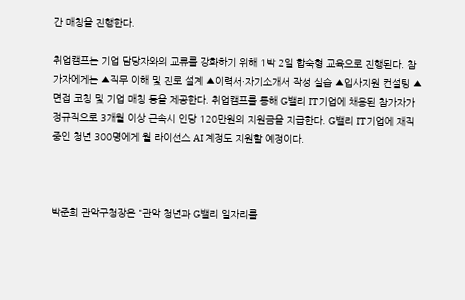간 매칭을 진행한다.

취업캠프는 기업 담당자와의 교류를 강화하기 위해 1박 2일 합숙형 교육으로 진행된다. 참가자에게는 ▲직무 이해 및 진로 설계 ▲이력서·자기소개서 작성 실습 ▲입사지원 컨설팅 ▲면접 코칭 및 기업 매칭 등을 제공한다. 취업캠프를 통해 G밸리 IT기업에 채용된 참가자가 정규직으로 3개월 이상 근속시 인당 120만원의 지원금을 지급한다. G밸리 IT기업에 재직 중인 청년 300명에게 월 라이선스 AI 계정도 지원할 예정이다.



박준희 관악구청장은 "관악 청년과 G밸리 일자리를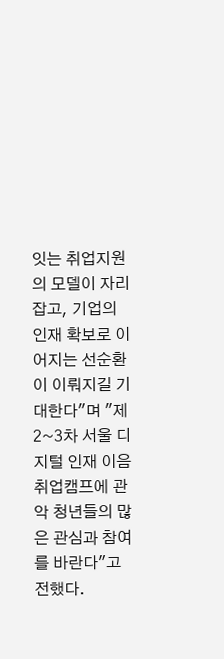잇는 취업지원의 모델이 자리 잡고, 기업의 인재 확보로 이어지는 선순환이 이뤄지길 기대한다"며 "제2~3차 서울 디지털 인재 이음 취업캠프에 관악 청년들의 많은 관심과 참여를 바란다"고 전했다.